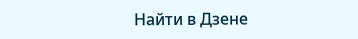Найти в Дзене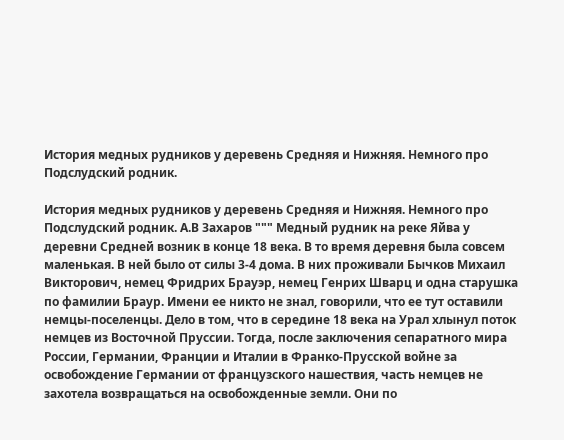История медных рудников у деревень Средняя и Нижняя. Немного про Подслудский родник.

История медных рудников у деревень Средняя и Нижняя. Немного про Подслудский родник. А.В Захаров """ Медный рудник на реке Яйва у деревни Средней возник в конце 18 века. В то время деревня была совсем маленькая. В ней было от силы 3-4 дома. В них проживали Бычков Михаил Викторович, немец Фридрих Брауэр, немец Генрих Шварц и одна старушка по фамилии Браур. Имени ее никто не знал, говорили, что ее тут оставили немцы-поселенцы. Дело в том, что в середине 18 века на Урал хлынул поток немцев из Восточной Пруссии. Тогда, после заключения сепаратного мира России, Германии, Франции и Италии в Франко-Прусской войне за освобождение Германии от французского нашествия, часть немцев не захотела возвращаться на освобожденные земли. Они по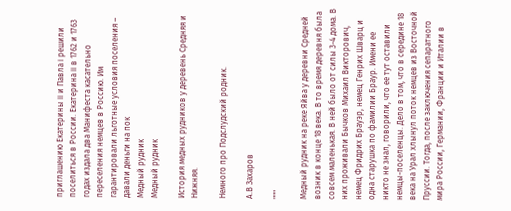приглашению Екатерины II и Павла I решили поселиться в России. Екатерина II в 1762 и 1763 годах издала два Манифеста касательно переселения немцев в Россию. Им гарантировали льготные условия поселения – давали деньги на пок
Медный рудник
Медный рудник

История медных рудников у деревень Средняя и Нижняя.

Немного про Подслудский родник.

А.В Захаров

"""

Медный рудник на реке Яйва у деревни Средней возник в конце 18 века. В то время деревня была совсем маленькая. В ней было от силы 3-4 дома. В них проживали Бычков Михаил Викторович, немец Фридрих Брауэр, немец Генрих Шварц и одна старушка по фамилии Браур. Имени ее никто не знал, говорили, что ее тут оставили немцы-поселенцы. Дело в том, что в середине 18 века на Урал хлынул поток немцев из Восточной Пруссии. Тогда, после заключения сепаратного мира России, Германии, Франции и Италии в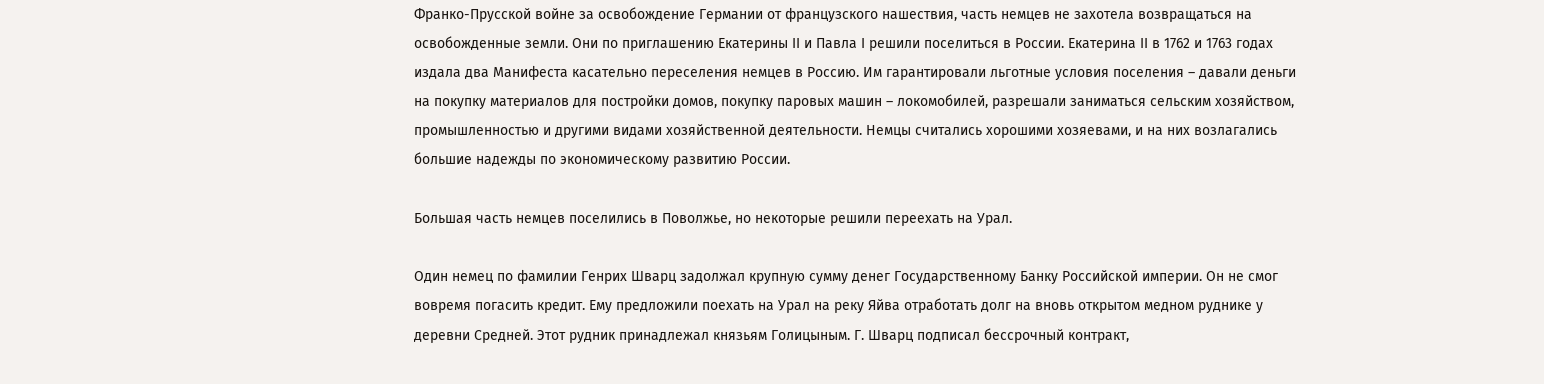Франко-Прусской войне за освобождение Германии от французского нашествия, часть немцев не захотела возвращаться на освобожденные земли. Они по приглашению Екатерины II и Павла I решили поселиться в России. Екатерина II в 1762 и 1763 годах издала два Манифеста касательно переселения немцев в Россию. Им гарантировали льготные условия поселения – давали деньги на покупку материалов для постройки домов, покупку паровых машин – локомобилей, разрешали заниматься сельским хозяйством, промышленностью и другими видами хозяйственной деятельности. Немцы считались хорошими хозяевами, и на них возлагались большие надежды по экономическому развитию России.

Большая часть немцев поселились в Поволжье, но некоторые решили переехать на Урал.

Один немец по фамилии Генрих Шварц задолжал крупную сумму денег Государственному Банку Российской империи. Он не смог вовремя погасить кредит. Ему предложили поехать на Урал на реку Яйва отработать долг на вновь открытом медном руднике у деревни Средней. Этот рудник принадлежал князьям Голицыным. Г. Шварц подписал бессрочный контракт,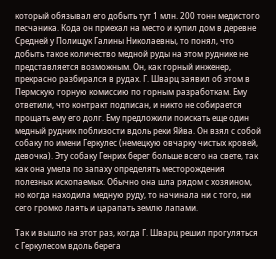который обязывал его добыть тут 1 млн. 200 тонн медистого песчаника. Кода он приехал на место и купил дом в деревне Средней у Полищук Галины Николаевны, то понял, что добыть такое количество медной руды на этом руднике не представляется возможным. Он, как горный инженер, прекрасно разбирался в рудах. Г. Шварц заявил об этом в Пермскую горную комиссию по горным разработкам. Ему ответили, что контракт подписан, и никто не собирается прощать ему его долг. Ему предложили поискать еще один медный рудник поблизости вдоль реки Яйва. Он взял с собой собаку по имени Геркулес (немецкую овчарку чистых кровей, девочка). Эту собаку Генрих берег больше всего на свете, так как она умела по запаху определять месторождения полезных ископаемых. Обычно она шла рядом с хозяином, но когда находила медную руду, то начинала ни с того, ни сего громко лаять и царапать землю лапами.

Так и вышло на этот раз, когда Г. Шварц решил прогуляться с Геркулесом вдоль берега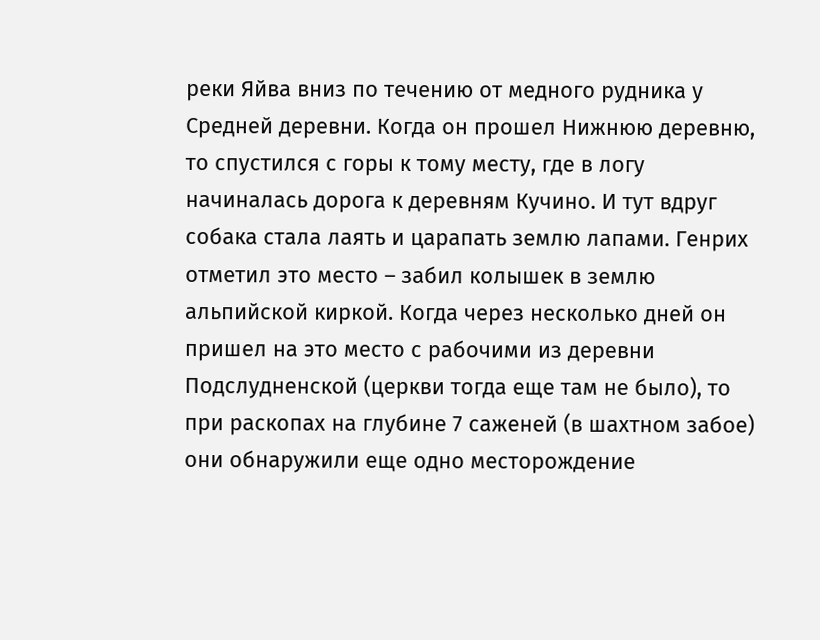реки Яйва вниз по течению от медного рудника у Средней деревни. Когда он прошел Нижнюю деревню, то спустился с горы к тому месту, где в логу начиналась дорога к деревням Кучино. И тут вдруг собака стала лаять и царапать землю лапами. Генрих отметил это место – забил колышек в землю альпийской киркой. Когда через несколько дней он пришел на это место с рабочими из деревни Подслудненской (церкви тогда еще там не было), то при раскопах на глубине 7 саженей (в шахтном забое) они обнаружили еще одно месторождение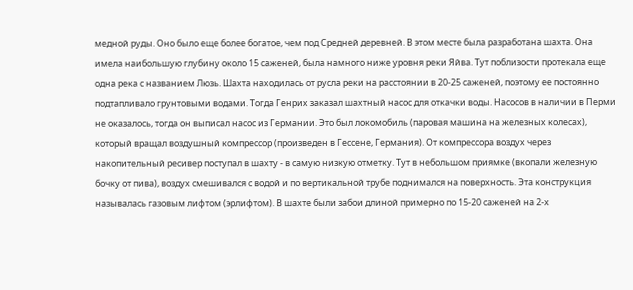медной руды. Оно было еще более богатое, чем под Средней деревней. В этом месте была разработана шахта. Она имела наибольшую глубину около 15 саженей, была намного ниже уровня реки Яйва. Тут поблизости протекала еще одна река с названием Люзь. Шахта находилась от русла реки на расстоянии в 20-25 саженей, поэтому ее постоянно подтапливало грунтовыми водами. Тогда Генрих заказал шахтный насос для откачки воды. Насосов в наличии в Перми не оказалось, тогда он выписал насос из Германии. Это был локомобиль (паровая машина на железных колесах), который вращал воздушный компрессор (произведен в Гессене, Германия). От компрессора воздух через накопительный ресивер поступал в шахту - в самую низкую отметку. Тут в небольшом приямке (вкопали железную бочку от пива), воздух смешивался с водой и по вертикальной трубе поднимался на поверхность. Эта конструкция называлась газовым лифтом (эрлифтом). В шахте были забои длиной примерно по 15-20 саженей на 2-х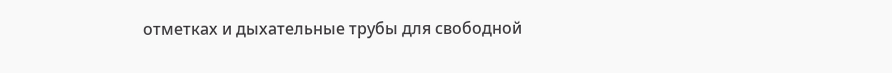отметках и дыхательные трубы для свободной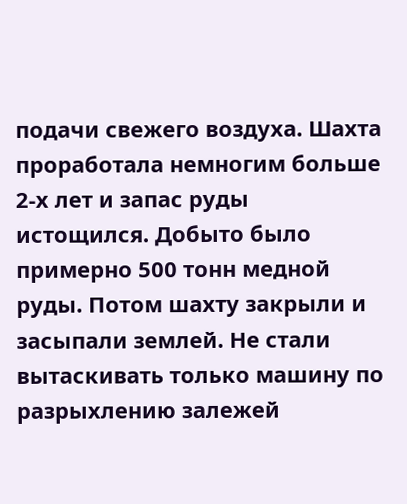подачи свежего воздуха. Шахта проработала немногим больше 2-х лет и запас руды истощился. Добыто было примерно 500 тонн медной руды. Потом шахту закрыли и засыпали землей. Не стали вытаскивать только машину по разрыхлению залежей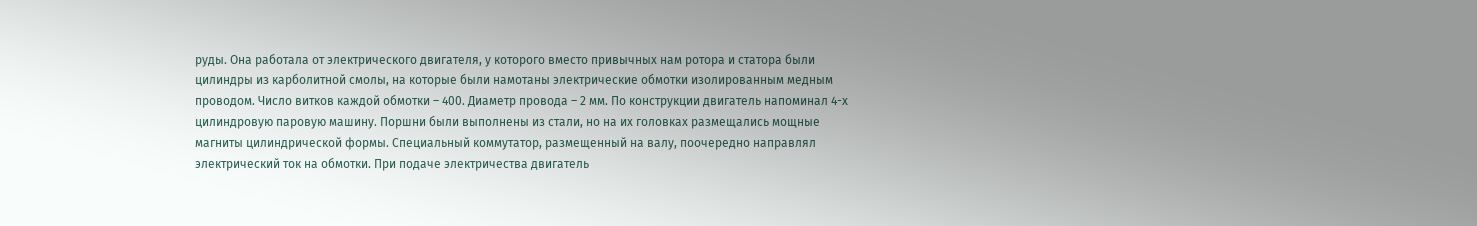руды. Она работала от электрического двигателя, у которого вместо привычных нам ротора и статора были цилиндры из карболитной смолы, на которые были намотаны электрические обмотки изолированным медным проводом. Число витков каждой обмотки – 400. Диаметр провода – 2 мм. По конструкции двигатель напоминал 4-х цилиндровую паровую машину. Поршни были выполнены из стали, но на их головках размещались мощные магниты цилиндрической формы. Специальный коммутатор, размещенный на валу, поочередно направлял электрический ток на обмотки. При подаче электричества двигатель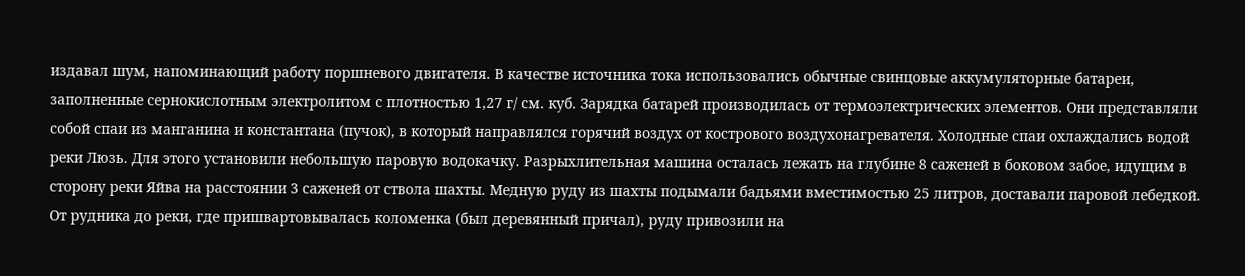издавал шум, напоминающий работу поршневого двигателя. В качестве источника тока использовались обычные свинцовые аккумуляторные батареи, заполненные сернокислотным электролитом с плотностью 1,27 г/ см. куб. Зарядка батарей производилась от термоэлектрических элементов. Они представляли собой спаи из манганина и константана (пучок), в который направлялся горячий воздух от кострового воздухонагревателя. Холодные спаи охлаждались водой реки Люзь. Для этого установили небольшую паровую водокачку. Разрыхлительная машина осталась лежать на глубине 8 саженей в боковом забое, идущим в сторону реки Яйва на расстоянии 3 саженей от ствола шахты. Медную руду из шахты подымали бадьями вместимостью 25 литров, доставали паровой лебедкой. От рудника до реки, где пришвартовывалась коломенка (был деревянный причал), руду привозили на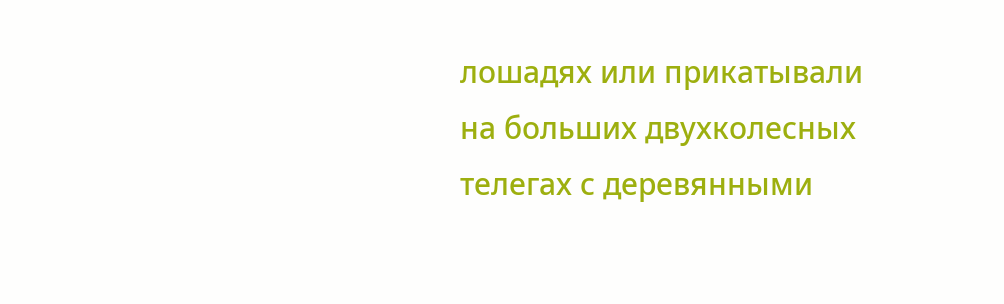лошадях или прикатывали на больших двухколесных телегах с деревянными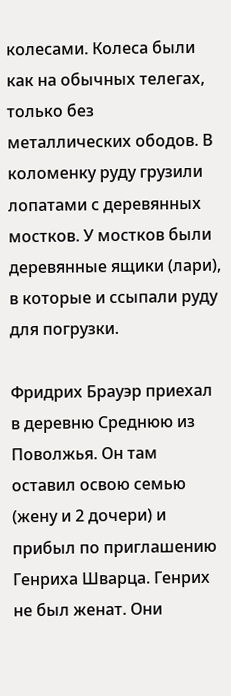колесами. Колеса были как на обычных телегах, только без металлических ободов. В коломенку руду грузили лопатами с деревянных мостков. У мостков были деревянные ящики (лари), в которые и ссыпали руду для погрузки.

Фридрих Брауэр приехал в деревню Среднюю из Поволжья. Он там оставил освою семью (жену и 2 дочери) и прибыл по приглашению Генриха Шварца. Генрих не был женат. Они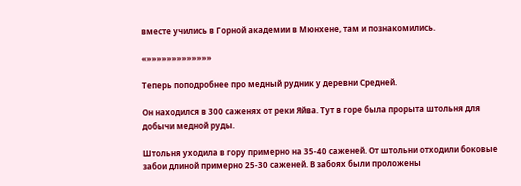вместе учились в Горной академии в Мюнхене, там и познакомились.

«»»»»»»»»»»»»»

Теперь поподробнее про медный рудник у деревни Средней.

Он находился в 300 саженях от реки Яйва. Тут в горе была прорыта штольня для добычи медной руды.

Штольня уходила в гору примерно на 35-40 саженей. От штольни отходили боковые забои длиной примерно 25-30 саженей. В забоях были проложены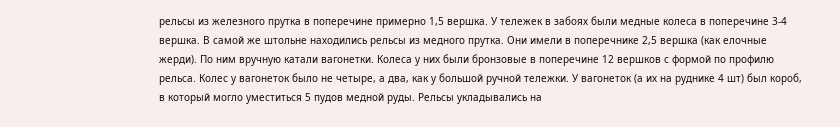рельсы из железного прутка в поперечине примерно 1,5 вершка. У тележек в забоях были медные колеса в поперечине 3-4 вершка. В самой же штольне находились рельсы из медного прутка. Они имели в поперечнике 2,5 вершка (как елочные жерди). По ним вручную катали вагонетки. Колеса у них были бронзовые в поперечине 12 вершков с формой по профилю рельса. Колес у вагонеток было не четыре, а два, как у большой ручной тележки. У вагонеток (а их на руднике 4 шт) был короб, в который могло уместиться 5 пудов медной руды. Рельсы укладывались на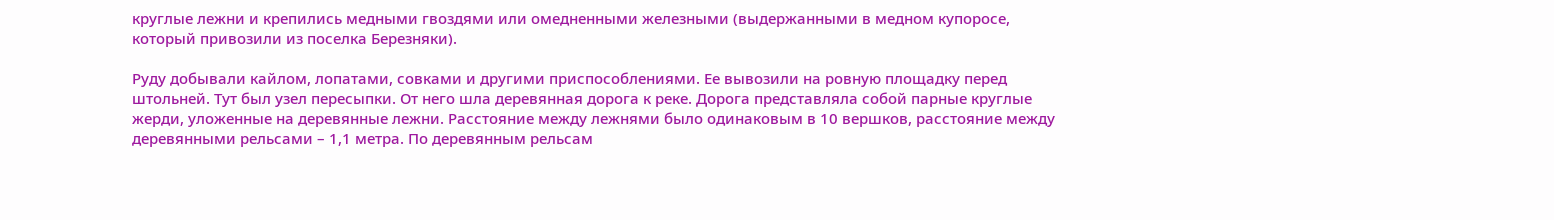круглые лежни и крепились медными гвоздями или омедненными железными (выдержанными в медном купоросе, который привозили из поселка Березняки).

Руду добывали кайлом, лопатами, совками и другими приспособлениями. Ее вывозили на ровную площадку перед штольней. Тут был узел пересыпки. От него шла деревянная дорога к реке. Дорога представляла собой парные круглые жерди, уложенные на деревянные лежни. Расстояние между лежнями было одинаковым в 10 вершков, расстояние между деревянными рельсами – 1,1 метра. По деревянным рельсам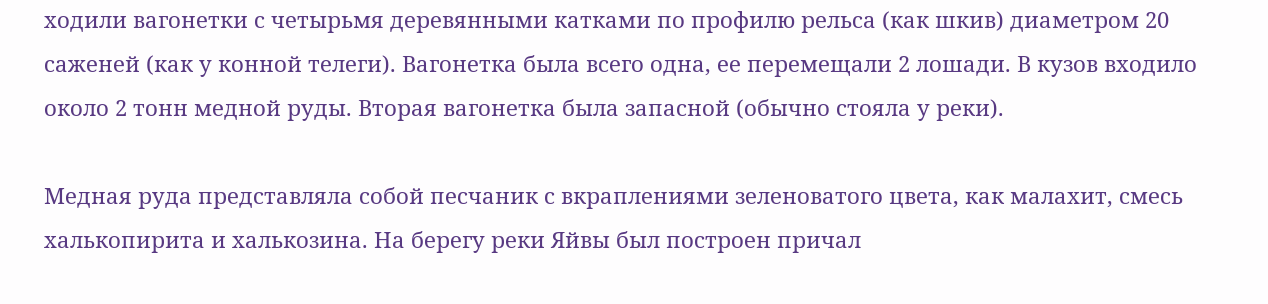ходили вагонетки с четырьмя деревянными катками по профилю рельса (как шкив) диаметром 20 саженей (как у конной телеги). Вагонетка была всего одна, ее перемещали 2 лошади. В кузов входило около 2 тонн медной руды. Вторая вагонетка была запасной (обычно стояла у реки).

Медная руда представляла собой песчаник с вкраплениями зеленоватого цвета, как малахит, смесь халькопирита и халькозина. На берегу реки Яйвы был построен причал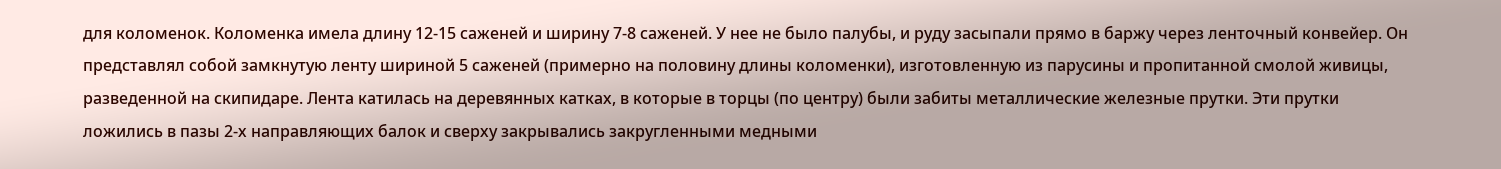для коломенок. Коломенка имела длину 12-15 саженей и ширину 7-8 саженей. У нее не было палубы, и руду засыпали прямо в баржу через ленточный конвейер. Он представлял собой замкнутую ленту шириной 5 саженей (примерно на половину длины коломенки), изготовленную из парусины и пропитанной смолой живицы, разведенной на скипидаре. Лента катилась на деревянных катках, в которые в торцы (по центру) были забиты металлические железные прутки. Эти прутки ложились в пазы 2-х направляющих балок и сверху закрывались закругленными медными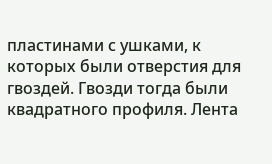пластинами с ушками, к которых были отверстия для гвоздей. Гвозди тогда были квадратного профиля. Лента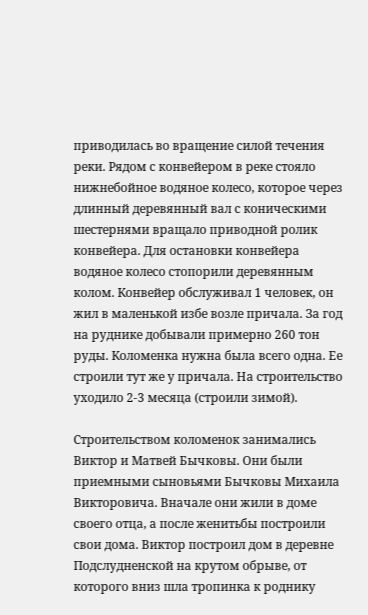приводилась во вращение силой течения реки. Рядом с конвейером в реке стояло нижнебойное водяное колесо, которое через длинный деревянный вал с коническими шестернями вращало приводной ролик конвейера. Для остановки конвейера водяное колесо стопорили деревянным колом. Конвейер обслуживал 1 человек, он жил в маленькой избе возле причала. За год на руднике добывали примерно 260 тон руды. Коломенка нужна была всего одна. Ее строили тут же у причала. На строительство уходило 2-3 месяца (строили зимой).

Строительством коломенок занимались Виктор и Матвей Бычковы. Они были приемными сыновьями Бычковы Михаила Викторовича. Вначале они жили в доме своего отца, а после женитьбы построили свои дома. Виктор построил дом в деревне Подслудненской на крутом обрыве, от которого вниз шла тропинка к роднику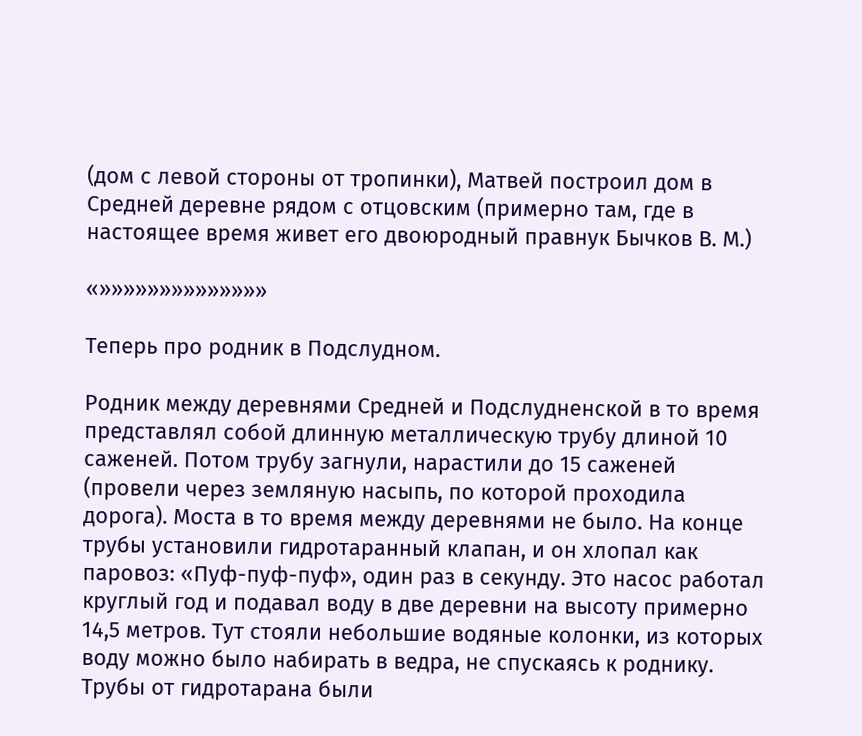(дом с левой стороны от тропинки), Матвей построил дом в Средней деревне рядом с отцовским (примерно там, где в настоящее время живет его двоюродный правнук Бычков В. М.)

«»»»»»»»»»»»»»»

Теперь про родник в Подслудном.

Родник между деревнями Средней и Подслудненской в то время представлял собой длинную металлическую трубу длиной 10 саженей. Потом трубу загнули, нарастили до 15 саженей (провели через земляную насыпь, по которой проходила дорога). Моста в то время между деревнями не было. На конце трубы установили гидротаранный клапан, и он хлопал как паровоз: «Пуф-пуф-пуф», один раз в секунду. Это насос работал круглый год и подавал воду в две деревни на высоту примерно 14,5 метров. Тут стояли небольшие водяные колонки, из которых воду можно было набирать в ведра, не спускаясь к роднику. Трубы от гидротарана были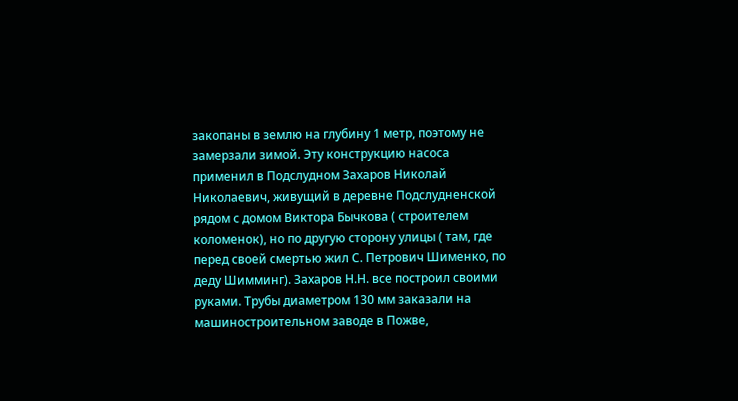закопаны в землю на глубину 1 метр, поэтому не замерзали зимой. Эту конструкцию насоса применил в Подслудном Захаров Николай Николаевич, живущий в деревне Подслудненской рядом с домом Виктора Бычкова ( строителем коломенок), но по другую сторону улицы ( там, где перед своей смертью жил С. Петрович Шименко, по деду Шимминг). Захаров Н.Н. все построил своими руками. Трубы диаметром 130 мм заказали на машиностроительном заводе в Пожве,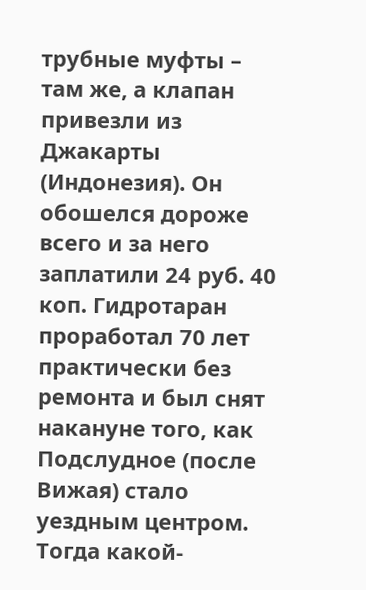трубные муфты – там же, а клапан привезли из Джакарты (Индонезия). Он обошелся дороже всего и за него заплатили 24 руб. 40 коп. Гидротаран проработал 70 лет практически без ремонта и был снят накануне того, как Подслудное (после Вижая) стало уездным центром. Тогда какой-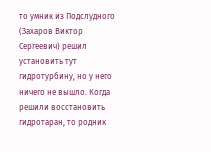то умник из Подслудного (Захаров Виктор Сергеевич) решил установить тут гидротурбину, но у него ничего не вышло. Когда решили восстановить гидротаран, то родник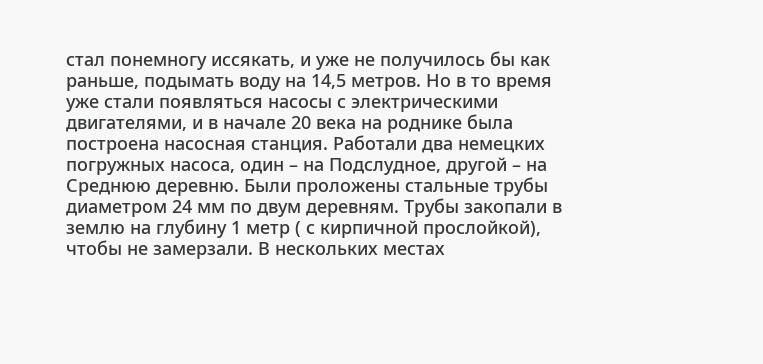стал понемногу иссякать, и уже не получилось бы как раньше, подымать воду на 14,5 метров. Но в то время уже стали появляться насосы с электрическими двигателями, и в начале 20 века на роднике была построена насосная станция. Работали два немецких погружных насоса, один – на Подслудное, другой – на Среднюю деревню. Были проложены стальные трубы диаметром 24 мм по двум деревням. Трубы закопали в землю на глубину 1 метр ( с кирпичной прослойкой), чтобы не замерзали. В нескольких местах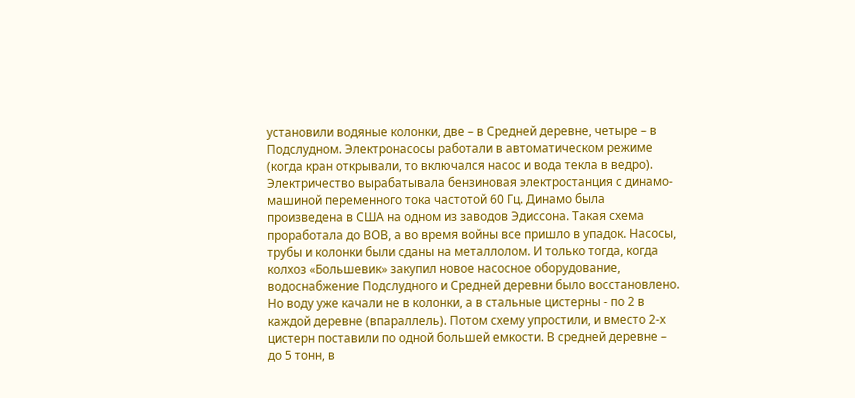установили водяные колонки, две – в Средней деревне, четыре – в Подслудном. Электронасосы работали в автоматическом режиме (когда кран открывали, то включался насос и вода текла в ведро). Электричество вырабатывала бензиновая электростанция с динамо- машиной переменного тока частотой 60 Гц. Динамо была произведена в США на одном из заводов Эдиссона. Такая схема проработала до ВОВ, а во время войны все пришло в упадок. Насосы, трубы и колонки были сданы на металлолом. И только тогда, когда колхоз «Большевик» закупил новое насосное оборудование, водоснабжение Подслудного и Средней деревни было восстановлено. Но воду уже качали не в колонки, а в стальные цистерны - по 2 в каждой деревне (впараллель). Потом схему упростили, и вместо 2-х цистерн поставили по одной большей емкости. В средней деревне – до 5 тонн, в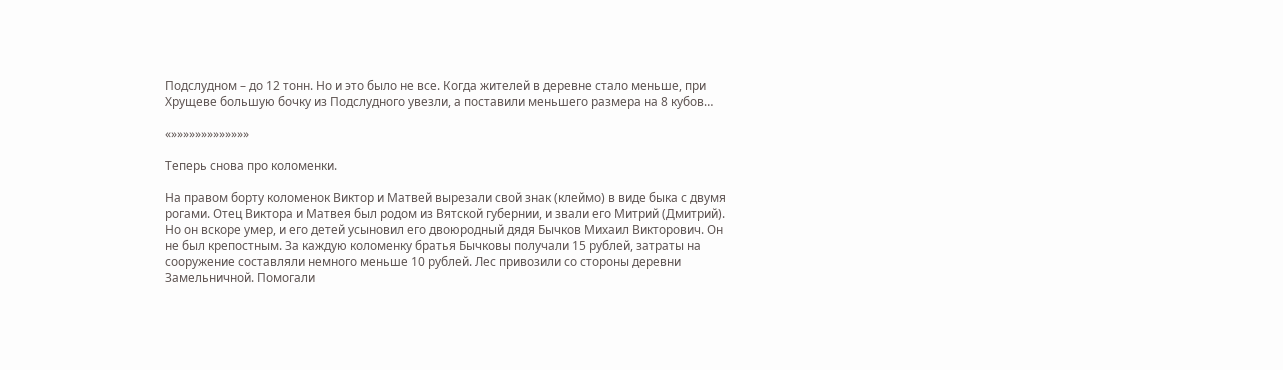Подслудном – до 12 тонн. Но и это было не все. Когда жителей в деревне стало меньше, при Хрущеве большую бочку из Подслудного увезли, а поставили меньшего размера на 8 кубов…

«»»»»»»»»»»»»»

Теперь снова про коломенки.

На правом борту коломенок Виктор и Матвей вырезали свой знак (клеймо) в виде быка с двумя рогами. Отец Виктора и Матвея был родом из Вятской губернии, и звали его Митрий (Дмитрий). Но он вскоре умер, и его детей усыновил его двоюродный дядя Бычков Михаил Викторович. Он не был крепостным. За каждую коломенку братья Бычковы получали 15 рублей, затраты на сооружение составляли немного меньше 10 рублей. Лес привозили со стороны деревни Замельничной. Помогали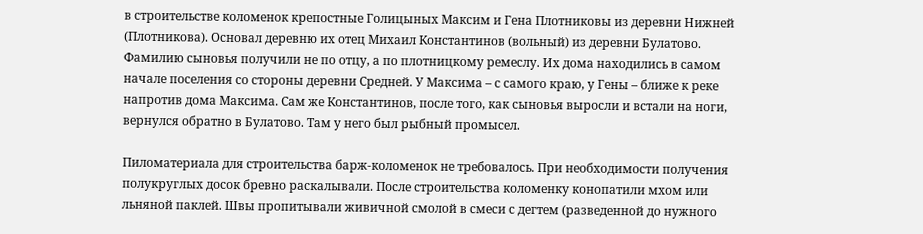в строительстве коломенок крепостные Голицыных Максим и Гена Плотниковы из деревни Нижней (Плотникова). Основал деревню их отец Михаил Константинов (вольный) из деревни Булатово. Фамилию сыновья получили не по отцу, а по плотницкому ремеслу. Их дома находились в самом начале поселения со стороны деревни Средней. У Максима – с самого краю, у Гены – ближе к реке напротив дома Максима. Сам же Константинов, после того, как сыновья выросли и встали на ноги, вернулся обратно в Булатово. Там у него был рыбный промысел.

Пиломатериала для строительства барж-коломенок не требовалось. При необходимости получения полукруглых досок бревно раскалывали. После строительства коломенку конопатили мхом или льняной паклей. Швы пропитывали живичной смолой в смеси с дегтем (разведенной до нужного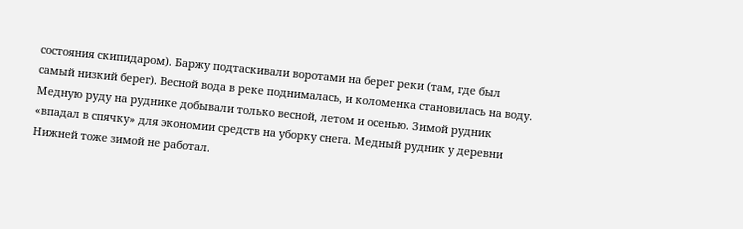состояния скипидаром). Баржу подтаскивали воротами на берег реки (там, где был самый низкий берег). Весной вода в реке поднималась, и коломенка становилась на воду. Медную руду на руднике добывали только весной, летом и осенью. Зимой рудник «впадал в спячку» для экономии средств на уборку снега. Медный рудник у деревни Нижней тоже зимой не работал.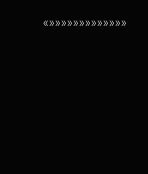«»»»»»»»»»»»»»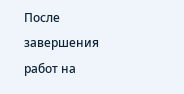После завершения работ на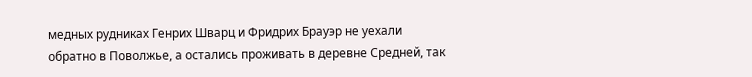медных рудниках Генрих Шварц и Фридрих Брауэр не уехали обратно в Поволжье, а остались проживать в деревне Средней, так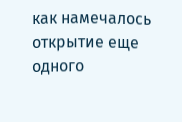как намечалось открытие еще одного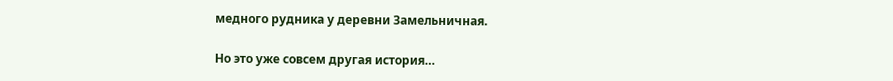медного рудника у деревни Замельничная.

Но это уже совсем другая история…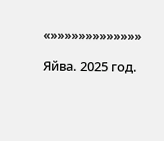«»»»»»»»»»»»»»

Яйва. 2025 год.